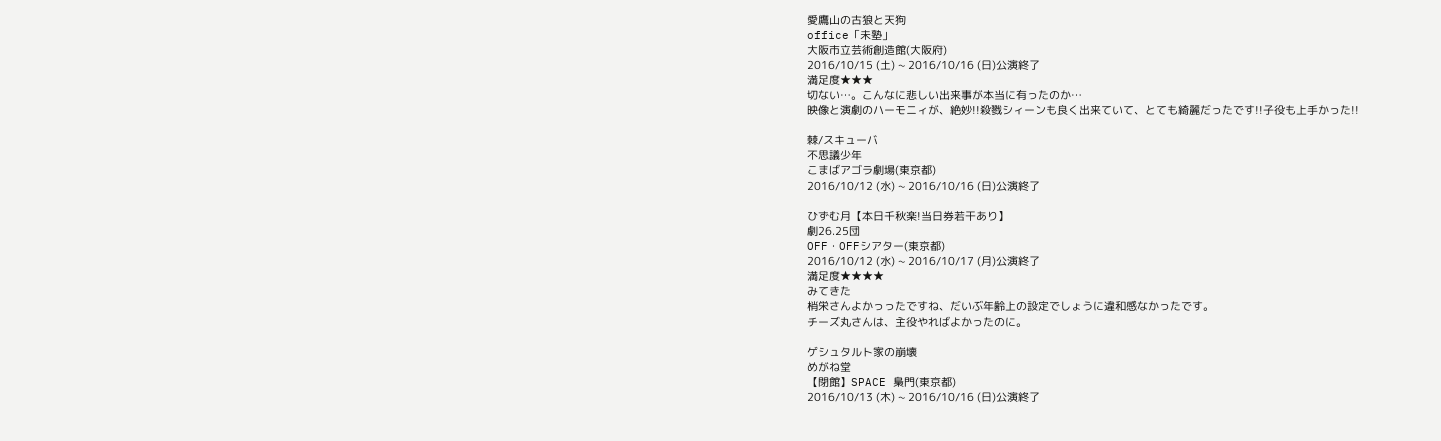愛鷹山の古狼と天狗
office「未塾」
大阪市立芸術創造館(大阪府)
2016/10/15 (土) ~ 2016/10/16 (日)公演終了
満足度★★★
切ない…。こんなに悲しい出来事が本当に有ったのか…
映像と演劇のハーモニィが、絶妙!!殺戮シィーンも良く出来ていて、とても綺麗だったです!!子役も上手かった!!

棘/スキューバ
不思議少年
こまばアゴラ劇場(東京都)
2016/10/12 (水) ~ 2016/10/16 (日)公演終了

ひずむ月【本日千秋楽!当日券若干あり】
劇26.25団
OFF・OFFシアター(東京都)
2016/10/12 (水) ~ 2016/10/17 (月)公演終了
満足度★★★★
みてきた
梢栄さんよかっったですね、だいぶ年齢上の設定でしょうに違和感なかったです。
チーズ丸さんは、主役やればよかったのに。

ゲシュタルト家の崩壊
めがね堂
【閉館】SPACE 梟門(東京都)
2016/10/13 (木) ~ 2016/10/16 (日)公演終了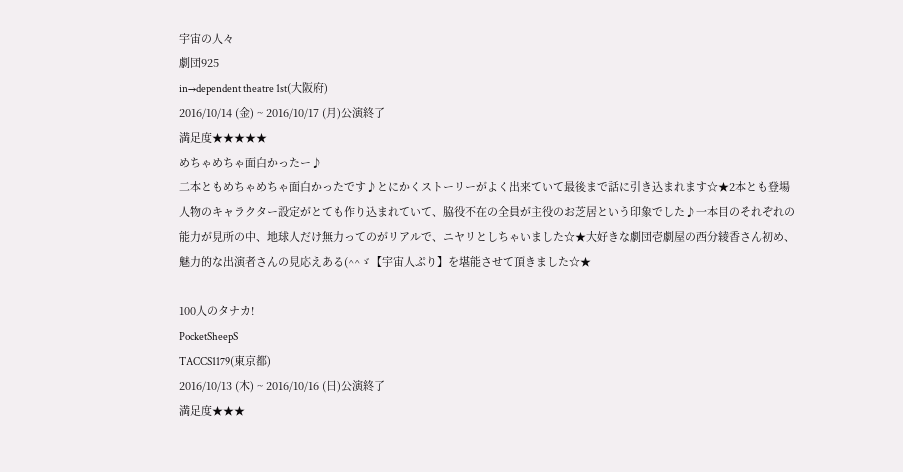宇宙の人々
劇団925
in→dependent theatre 1st(大阪府)
2016/10/14 (金) ~ 2016/10/17 (月)公演終了
満足度★★★★★
めちゃめちゃ面白かったー♪
二本ともめちゃめちゃ面白かったです♪とにかくストーリーがよく出来ていて最後まで話に引き込まれます☆★2本とも登場人物のキャラクター設定がとても作り込まれていて、脇役不在の全員が主役のお芝居という印象でした♪一本目のそれぞれの能力が見所の中、地球人だけ無力ってのがリアルで、ニヤリとしちゃいました☆★大好きな劇団壱劇屋の西分綾香さん初め、魅力的な出演者さんの見応えある(^^ゞ【宇宙人ぷり】を堪能させて頂きました☆★

100人のタナカ!
PocketSheepS
TACCS1179(東京都)
2016/10/13 (木) ~ 2016/10/16 (日)公演終了
満足度★★★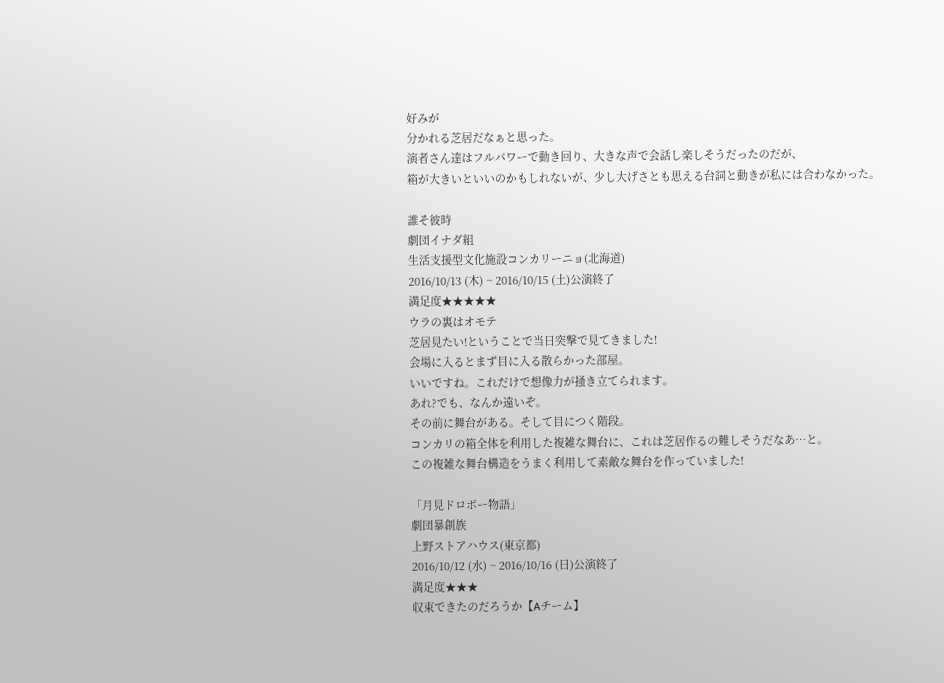好みが
分かれる芝居だなぁと思った。
演者さん達はフルパワーで動き回り、大きな声で会話し楽しそうだったのだが、
箱が大きいといいのかもしれないが、少し大げさとも思える台詞と動きが私には合わなかった。

誰そ彼時
劇団イナダ組
生活支援型文化施設コンカリーニョ(北海道)
2016/10/13 (木) ~ 2016/10/15 (土)公演終了
満足度★★★★★
ウラの裏はオモテ
芝居見たい!ということで当日突撃で見てきました!
会場に入るとまず目に入る散らかった部屋。
いいですね。これだけで想像力が掻き立てられます。
あれ?でも、なんか遠いぞ。
その前に舞台がある。そして目につく階段。
コンカリの箱全体を利用した複雑な舞台に、これは芝居作るの難しそうだなあ…と。
この複雑な舞台構造をうまく利用して素敵な舞台を作っていました!

「月見ドロボー物語」
劇団暴創族
上野ストアハウス(東京都)
2016/10/12 (水) ~ 2016/10/16 (日)公演終了
満足度★★★
収束できたのだろうか【Aチーム】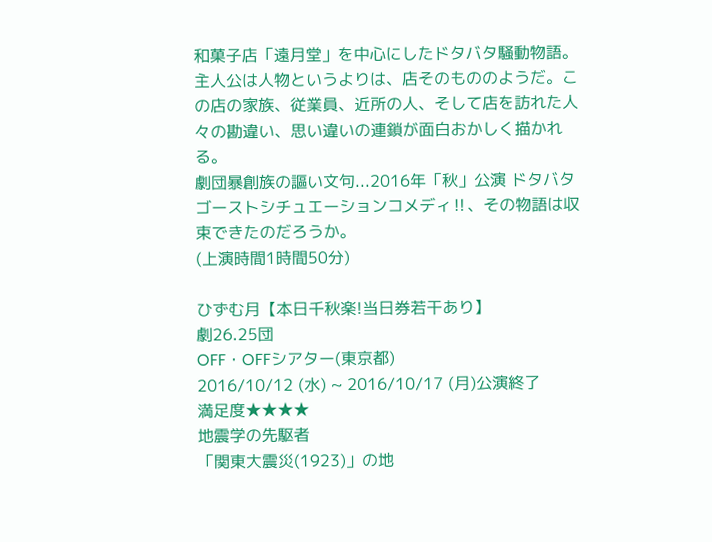和菓子店「遠月堂」を中心にしたドタバタ騒動物語。主人公は人物というよりは、店そのもののようだ。この店の家族、従業員、近所の人、そして店を訪れた人々の勘違い、思い違いの連鎖が面白おかしく描かれる。
劇団暴創族の謳い文句...2016年「秋」公演 ドタバタゴーストシチュエーションコメディ‼、その物語は収束できたのだろうか。
(上演時間1時間50分)

ひずむ月【本日千秋楽!当日券若干あり】
劇26.25団
OFF・OFFシアター(東京都)
2016/10/12 (水) ~ 2016/10/17 (月)公演終了
満足度★★★★
地震学の先駆者
「関東大震災(1923)」の地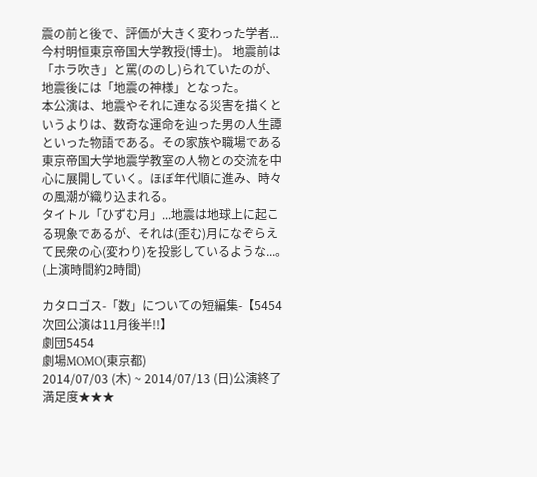震の前と後で、評価が大きく変わった学者...今村明恒東京帝国大学教授(博士)。 地震前は「ホラ吹き」と罵(ののし)られていたのが、地震後には「地震の神様」となった。
本公演は、地震やそれに連なる災害を描くというよりは、数奇な運命を辿った男の人生譚といった物語である。その家族や職場である東京帝国大学地震学教室の人物との交流を中心に展開していく。ほぼ年代順に進み、時々の風潮が織り込まれる。
タイトル「ひずむ月」...地震は地球上に起こる現象であるが、それは(歪む)月になぞらえて民衆の心(変わり)を投影しているような...。
(上演時間約2時間)

カタロゴス-「数」についての短編集-【5454次回公演は11月後半!!】
劇団5454
劇場MOMO(東京都)
2014/07/03 (木) ~ 2014/07/13 (日)公演終了
満足度★★★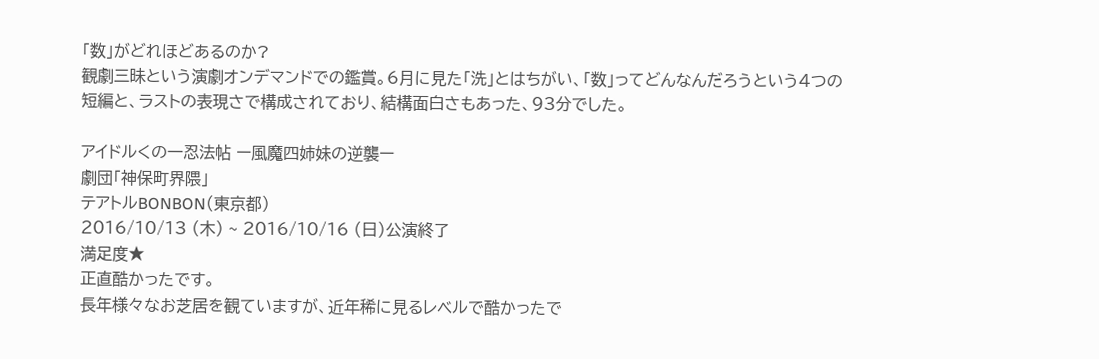「数」がどれほどあるのか?
観劇三昧という演劇オンデマンドでの鑑賞。6月に見た「洗」とはちがい、「数」ってどんなんだろうという4つの短編と、ラストの表現さで構成されており、結構面白さもあった、93分でした。

アイドルくの一忍法帖 ー風魔四姉妹の逆襲ー
劇団「神保町界隈」
テアトルBONBON(東京都)
2016/10/13 (木) ~ 2016/10/16 (日)公演終了
満足度★
正直酷かったです。
長年様々なお芝居を観ていますが、近年稀に見るレベルで酷かったで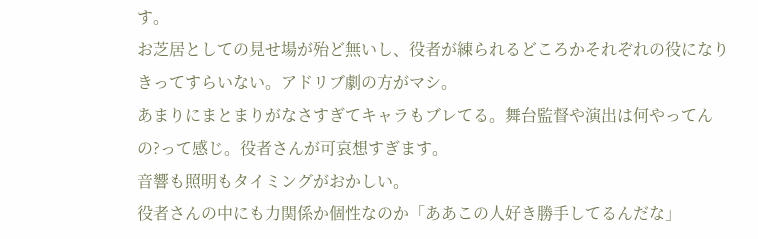す。
お芝居としての見せ場が殆ど無いし、役者が練られるどころかそれぞれの役になりきってすらいない。アドリブ劇の方がマシ。
あまりにまとまりがなさすぎてキャラもブレてる。舞台監督や演出は何やってんの?って感じ。役者さんが可哀想すぎます。
音響も照明もタイミングがおかしい。
役者さんの中にも力関係か個性なのか「ああこの人好き勝手してるんだな」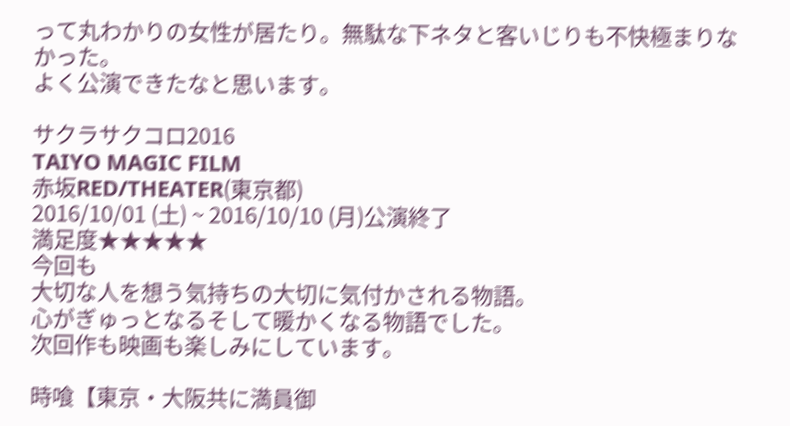って丸わかりの女性が居たり。無駄な下ネタと客いじりも不快極まりなかった。
よく公演できたなと思います。

サクラサクコロ2016
TAIYO MAGIC FILM
赤坂RED/THEATER(東京都)
2016/10/01 (土) ~ 2016/10/10 (月)公演終了
満足度★★★★★
今回も
大切な人を想う気持ちの大切に気付かされる物語。
心がぎゅっとなるそして暖かくなる物語でした。
次回作も映画も楽しみにしています。

時喰【東京・大阪共に満員御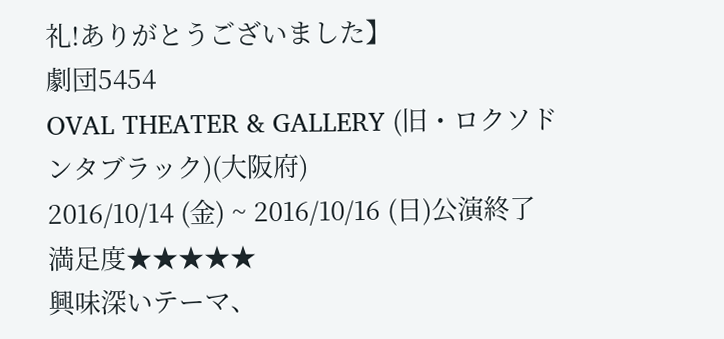礼!ありがとうございました】
劇団5454
OVAL THEATER & GALLERY (旧・ロクソドンタブラック)(大阪府)
2016/10/14 (金) ~ 2016/10/16 (日)公演終了
満足度★★★★★
興味深いテーマ、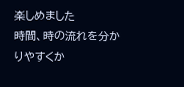楽しめました
時間、時の流れを分かりやすくか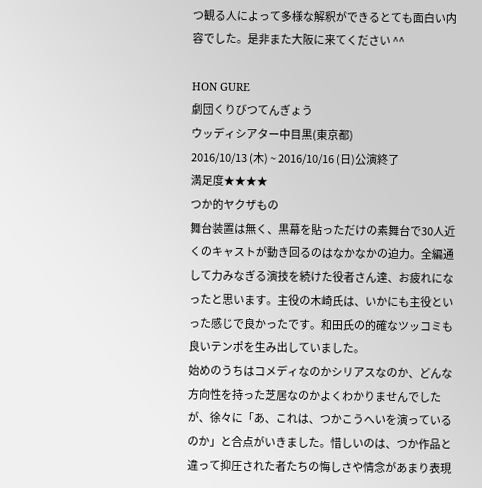つ観る人によって多様な解釈ができるとても面白い内容でした。是非また大阪に来てください ^^

HON GURE
劇団くりびつてんぎょう
ウッディシアター中目黒(東京都)
2016/10/13 (木) ~ 2016/10/16 (日)公演終了
満足度★★★★
つか的ヤクザもの
舞台装置は無く、黒幕を貼っただけの素舞台で30人近くのキャストが動き回るのはなかなかの迫力。全編通して力みなぎる演技を続けた役者さん達、お疲れになったと思います。主役の木崎氏は、いかにも主役といった感じで良かったです。和田氏の的確なツッコミも良いテンポを生み出していました。
始めのうちはコメディなのかシリアスなのか、どんな方向性を持った芝居なのかよくわかりませんでしたが、徐々に「あ、これは、つかこうへいを演っているのか」と合点がいきました。惜しいのは、つか作品と違って抑圧された者たちの悔しさや情念があまり表現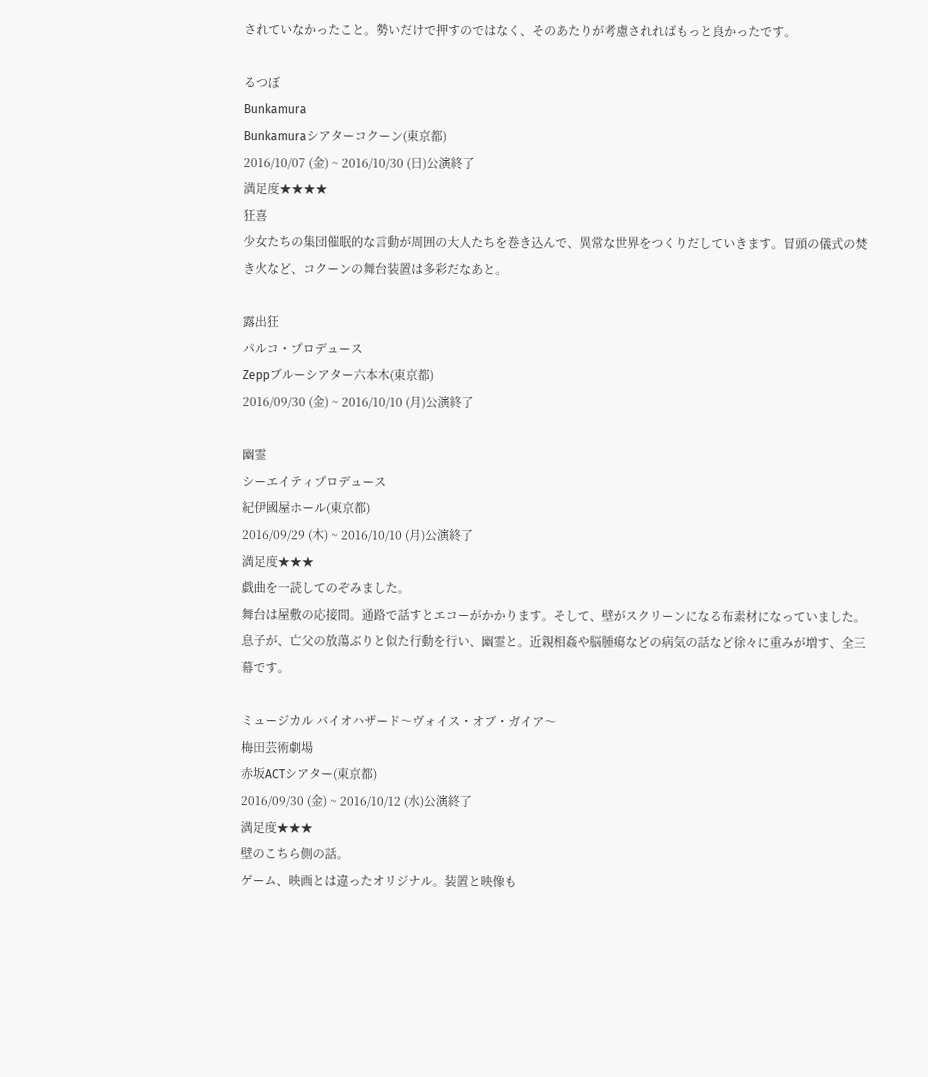されていなかったこと。勢いだけで押すのではなく、そのあたりが考慮されればもっと良かったです。

るつぼ
Bunkamura
Bunkamuraシアターコクーン(東京都)
2016/10/07 (金) ~ 2016/10/30 (日)公演終了
満足度★★★★
狂喜
少女たちの集団催眠的な言動が周囲の大人たちを巻き込んで、異常な世界をつくりだしていきます。冒頭の儀式の焚き火など、コクーンの舞台装置は多彩だなあと。

露出狂
パルコ・プロデュース
Zeppブルーシアター六本木(東京都)
2016/09/30 (金) ~ 2016/10/10 (月)公演終了

幽霊
シーエイティプロデュース
紀伊國屋ホール(東京都)
2016/09/29 (木) ~ 2016/10/10 (月)公演終了
満足度★★★
戯曲を一読してのぞみました。
舞台は屋敷の応接間。通路で話すとエコーがかかります。そして、壁がスクリーンになる布素材になっていました。息子が、亡父の放蕩ぶりと似た行動を行い、幽霊と。近親相姦や脳腫瘍などの病気の話など徐々に重みが増す、全三幕です。

ミュージカル バイオハザード〜ヴォイス・オブ・ガイア〜
梅田芸術劇場
赤坂ACTシアター(東京都)
2016/09/30 (金) ~ 2016/10/12 (水)公演終了
満足度★★★
壁のこちら側の話。
ゲーム、映画とは違ったオリジナル。装置と映像も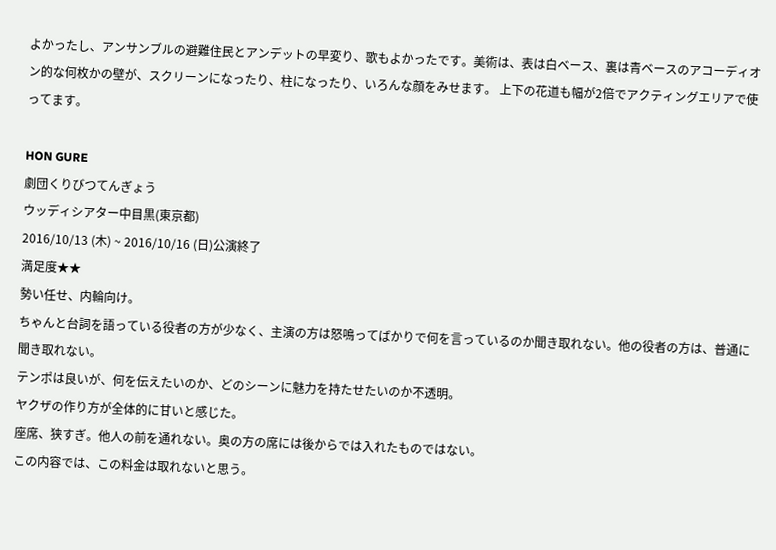よかったし、アンサンブルの避難住民とアンデットの早変り、歌もよかったです。美術は、表は白ベース、裏は青ベースのアコーディオン的な何枚かの壁が、スクリーンになったり、柱になったり、いろんな顔をみせます。 上下の花道も幅が2倍でアクティングエリアで使ってます。

HON GURE
劇団くりびつてんぎょう
ウッディシアター中目黒(東京都)
2016/10/13 (木) ~ 2016/10/16 (日)公演終了
満足度★★
勢い任せ、内輪向け。
ちゃんと台詞を語っている役者の方が少なく、主演の方は怒鳴ってばかりで何を言っているのか聞き取れない。他の役者の方は、普通に聞き取れない。
テンポは良いが、何を伝えたいのか、どのシーンに魅力を持たせたいのか不透明。
ヤクザの作り方が全体的に甘いと感じた。
座席、狭すぎ。他人の前を通れない。奥の方の席には後からでは入れたものではない。
この内容では、この料金は取れないと思う。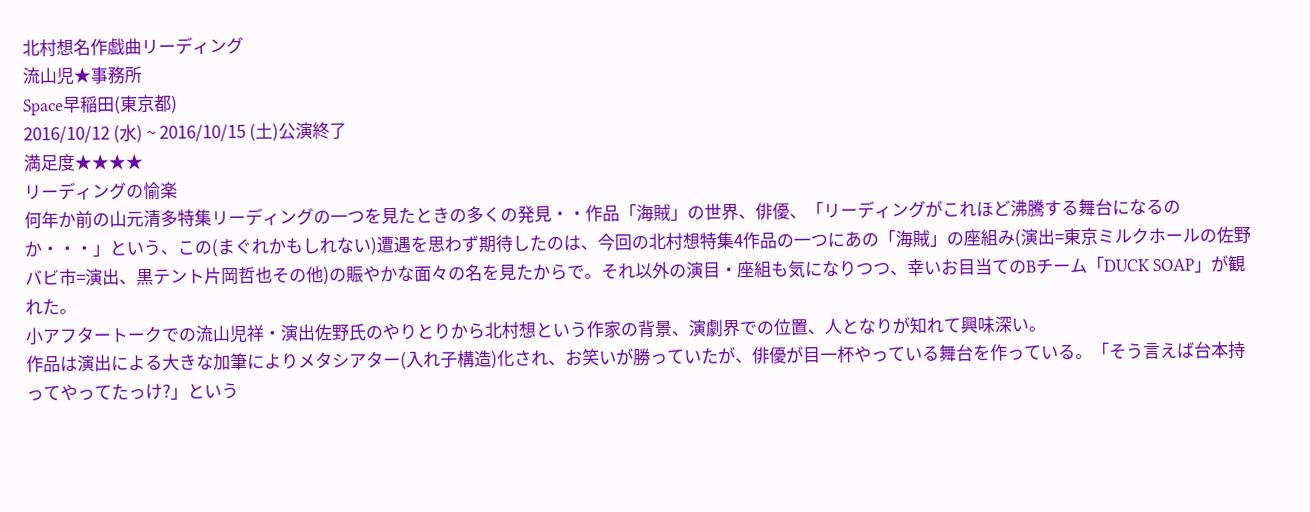北村想名作戯曲リーディング
流山児★事務所
Space早稲田(東京都)
2016/10/12 (水) ~ 2016/10/15 (土)公演終了
満足度★★★★
リーディングの愉楽
何年か前の山元清多特集リーディングの一つを見たときの多くの発見・・作品「海賊」の世界、俳優、「リーディングがこれほど沸騰する舞台になるのか・・・」という、この(まぐれかもしれない)遭遇を思わず期待したのは、今回の北村想特集4作品の一つにあの「海賊」の座組み(演出=東京ミルクホールの佐野バビ市=演出、黒テント片岡哲也その他)の賑やかな面々の名を見たからで。それ以外の演目・座組も気になりつつ、幸いお目当てのBチーム「DUCK SOAP」が観れた。
小アフタートークでの流山児祥・演出佐野氏のやりとりから北村想という作家の背景、演劇界での位置、人となりが知れて興味深い。
作品は演出による大きな加筆によりメタシアター(入れ子構造)化され、お笑いが勝っていたが、俳優が目一杯やっている舞台を作っている。「そう言えば台本持ってやってたっけ?」という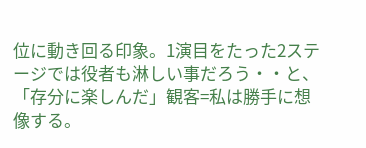位に動き回る印象。1演目をたった2ステージでは役者も淋しい事だろう・・と、「存分に楽しんだ」観客=私は勝手に想像する。